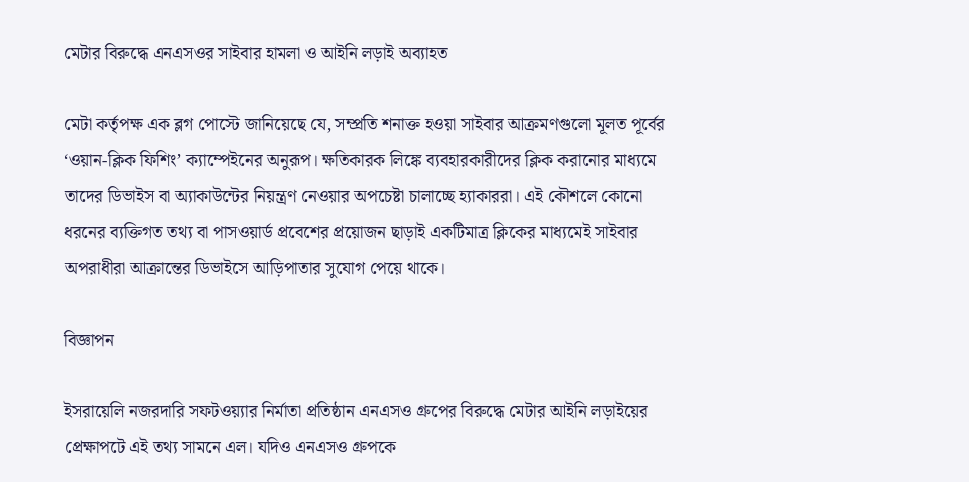মেটার বিরুদ্ধে এনএসওর সাইবার হামলা ও আইনি লড়াই অব্যাহত

মেটা কর্তৃপক্ষ এক ব্লগ পোস্টে জানিয়েছে যে, সম্প্রতি শনাক্ত হওয়া সাইবার আক্রমণগুলো মূলত পূর্বের ‘ওয়ান-ক্লিক ফিশিং’ ক্যাম্পেইনের অনুরূপ। ক্ষতিকারক লিঙ্কে ব্যবহারকারীদের ক্লিক করানোর মাধ্যমে তাদের ডিভাইস বা অ্যাকাউন্টের নিয়ন্ত্রণ নেওয়ার অপচেষ্টা চালাচ্ছে হ্যাকাররা। এই কৌশলে কোনো ধরনের ব্যক্তিগত তথ্য বা পাসওয়ার্ড প্রবেশের প্রয়োজন ছাড়াই একটিমাত্র ক্লিকের মাধ্যমেই সাইবার অপরাধীরা আক্রান্তের ডিভাইসে আড়িপাতার সুযোগ পেয়ে থাকে।

বিজ্ঞাপন

ইসরায়েলি নজরদারি সফটওয়্যার নির্মাতা প্রতিষ্ঠান এনএসও গ্রুপের বিরুদ্ধে মেটার আইনি লড়াইয়ের প্রেক্ষাপটে এই তথ্য সামনে এল। যদিও এনএসও গ্রুপকে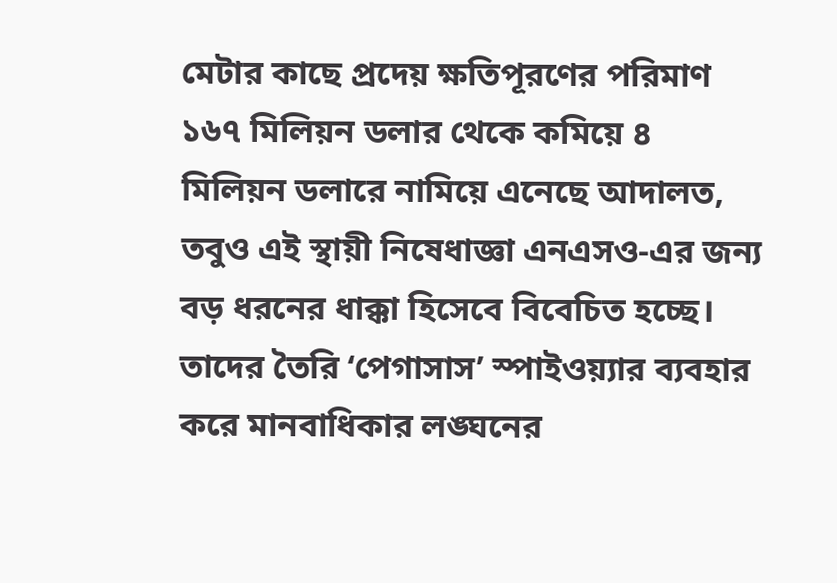মেটার কাছে প্রদেয় ক্ষতিপূরণের পরিমাণ ১৬৭ মিলিয়ন ডলার থেকে কমিয়ে ৪ মিলিয়ন ডলারে নামিয়ে এনেছে আদালত, তবুও এই স্থায়ী নিষেধাজ্ঞা এনএসও-এর জন্য বড় ধরনের ধাক্কা হিসেবে বিবেচিত হচ্ছে। তাদের তৈরি ‘পেগাসাস’ স্পাইওয়্যার ব্যবহার করে মানবাধিকার লঙ্ঘনের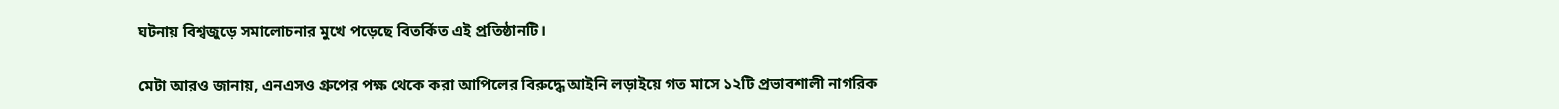ঘটনায় বিশ্বজুড়ে সমালোচনার মুখে পড়েছে বিতর্কিত এই প্রতিষ্ঠানটি।

মেটা আরও জানায়, এনএসও গ্রুপের পক্ষ থেকে করা আপিলের বিরুদ্ধে আইনি লড়াইয়ে গত মাসে ১২টি প্রভাবশালী নাগরিক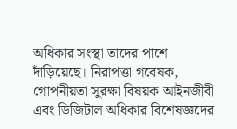অধিকার সংস্থা তাদের পাশে দাঁড়িয়েছে। নিরাপত্তা গবেষক, গোপনীয়তা সুরক্ষা বিষয়ক আইনজীবী এবং ডিজিটাল অধিকার বিশেষজ্ঞদের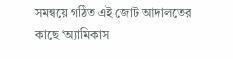সমন্বয়ে গঠিত এই জোট আদালতের কাছে ‘অ্যামিকাস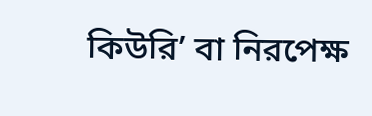কিউরি’ বা নিরপেক্ষ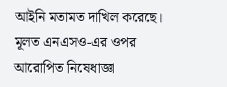আইনি মতামত দাখিল করেছে। মূলত এনএসও-এর ওপর আরোপিত নিষেধাজ্ঞা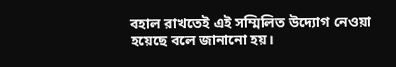বহাল রাখতেই এই সম্মিলিত উদ্যোগ নেওয়া হয়েছে বলে জানানো হয়।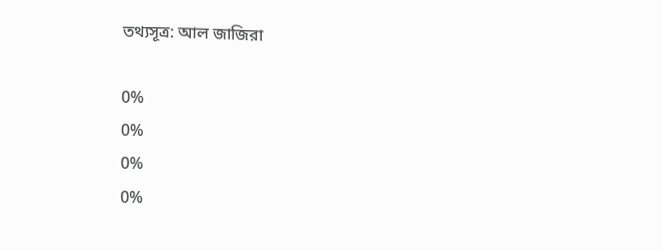তথ্যসূত্র: আল জাজিরা

0%
0%
0%
0%